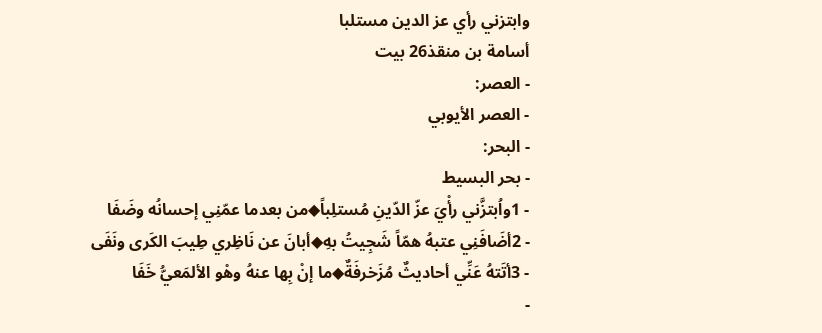وابتزني رأي عز الدين مستلبا
أسامة بن منقذ26 بيت
- العصر:
- العصر الأيوبي
- البحر:
- بحر البسيط
- 1واُبتزَّني رأْيَ عزّ الدّينِ مُستلِباً◆من بعدما عمّنِي إحسانُه وضَفَا
- 2أضَافَنِي عتبهُ همّاً شَجِيتُ بهِ◆أبانَ عن نَاظِري طِيبَ الكَرى ونَفَى
- 3أتَتهُ عَنِّي أحاديثٌ مُزَخرفَةٌ◆ما إنْ بِها عنهُ وهْو الألمَعيُّ خَفَا
-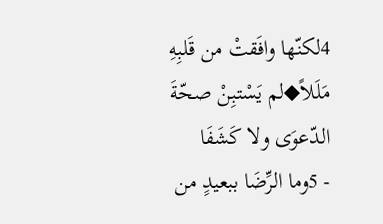4لكنّها وافَقتْ من قَلبِهِ مَلَلاً◆لم يَسْتبِنْ صحّةَ الدّعوَى ولا كَشَفَا
- 5وما الرِّضَا ببعيدٍ من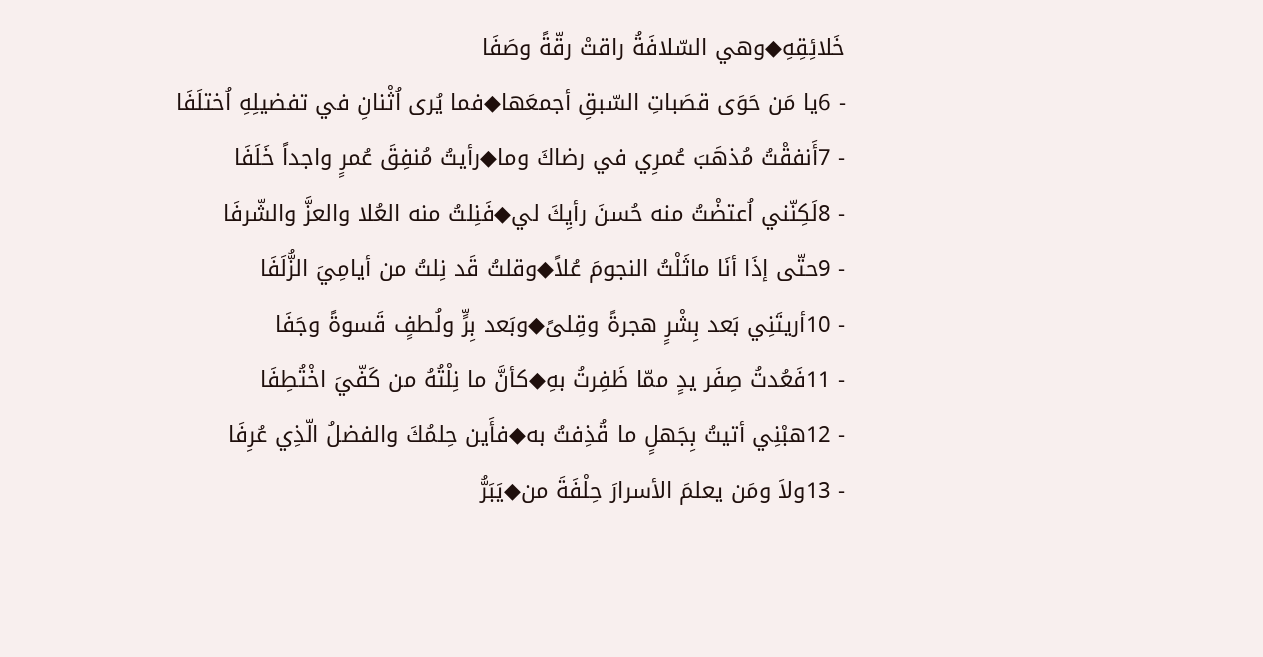خَلائِقِهِ◆وهي السّلافَةُ راقتْ رقّةً وصَفَا
- 6يا مَن حَوَى قصَباتِ السّبقِ أجمعَها◆فما يُرى اُثْنانِ في تفضيلِهِ اُختلَفَا
- 7أَنفقْتُ مُذهَبَ عُمرِي في رضاكَ وما◆رأيتُ مُنفِقَ عُمرٍ واجداً خَلَفَا
- 8لَكِنّني اُعتضْتُ منه حُسنَ رأيِكَ لي◆فَنِلتُ منه العُلا والعزَّ والشّرفَا
- 9حتّى إذَا أنَا ماثَلْتُ النجومَ عُلاً◆وقلتُ قَد نِلتُ من أيامِيَ الزُّلَفَا
- 10أريتَنِي بَعد بِشْرٍ هجرةً وقِلىً◆وبَعد بِرٍّ ولُطفٍ قَسوةً وجَفَا
- 11فَعُدتُ صِفَر يدٍ ممّا ظَفِرتُ بهِ◆كأنَّ ما نِلْتُهُ من كَفّيَ اخْتُطِفَا
- 12هبْنِي أتيتُ بِجَهلٍ ما قُذِفتُ به◆فأَين حِلمُكَ والفضلُ الّذِي عُرِفَا
- 13ولاَ ومَن يعلمَ الأسرارَ حِلْفَةَ من◆يَبَرُّ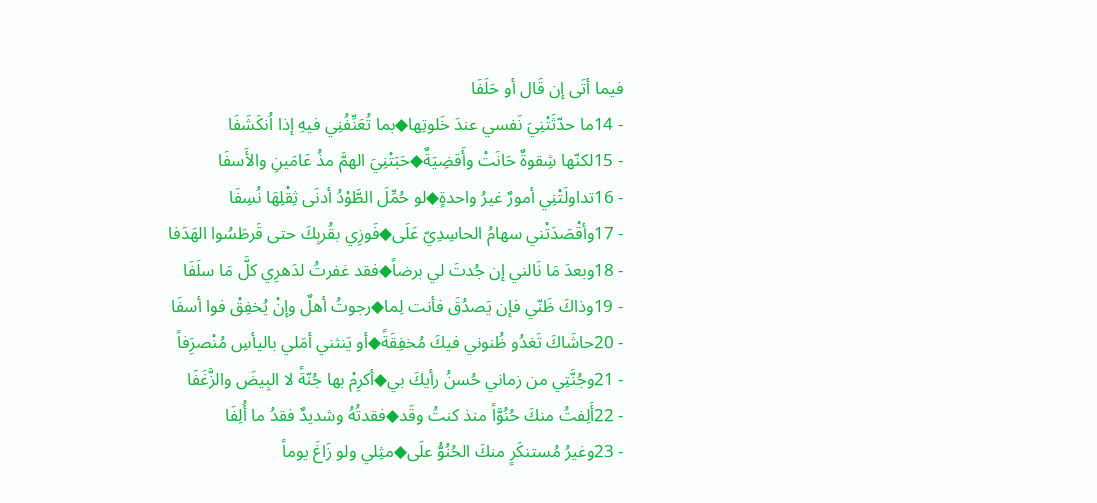فيما أتَى إن قَال أو حَلَفَا
- 14ما حدّثَتْنِيَ نَفسي عندَ خَلوتِها◆بما تُعَنِّفُنِي فيهِ إذا اُنكَشَفَا
- 15لكنّها شِقوةٌ حَانَتْ وأَقضِيَةٌ◆حَبَتْنِيَ الهمَّ مذُ عَامَينِ والأَسفَا
- 16تداولَتْنِي أمورٌ غيرُ واحدةٍ◆لو حُمِّلَ الطَّوْدُ أدنَى ثِقْلِهَا نُسِفَا
- 17وأقْصَدَتْني سهامُ الحاسِدِيّ عَلَى◆فَوزِي بقُربِكَ حتى قَرطَسُوا الهَدَفا
- 18وبعدَ مَا نَالني إن جُدتَ لي برضاً◆فقد غفرتُ لدَهرِي كلَّ مَا سلَفَا
- 19وذاكَ ظَنّي فإن يَصدُقَ فأنت لِما◆رجوتُ أهلٌ وإنْ يُخفِقْ فوا أسفَا
- 20حاشَاكَ تَغدُو ظُنوني فيكَ مُخفِقَةً◆أو يَنثني أمَلي باليأسِ مُنْصرَِفاً
- 21وجُنَّتِي من زماني حُسنُ رأيكَ بي◆أكرِمْ بها جُنّةً لا البِيضَ والزَّغَفَا
- 22أَلِفتُ منكَ حُنُوَّاً منذ كنتُ وقَد◆فقدتُهُ وشديدٌ فقدُ ما أُلِفَا
- 23وغيرُ مُستنكَرٍ منكَ الحُنُوُّ علَى◆مثِلي ولو زَاغَ يوماً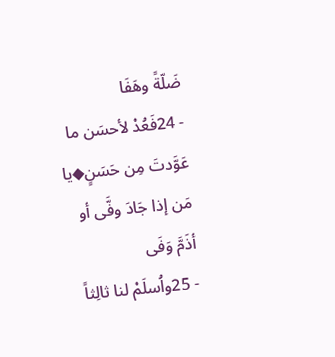ضَلّةً وهَفَا
- 24فَعُدْ لأحسَن ما عَوَّدتَ مِن حَسَنٍ◆يا مَن إذا جَادَ وفَّى أو أذَمَّ وَفَى
- 25واُسلَمْ لنا ثالِثاً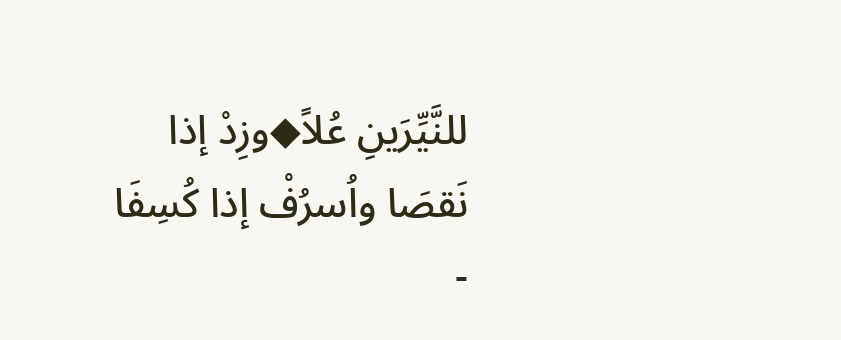للنَّيِّرَينِ عُلاً◆وزِدْ إذا نَقصَا واُسرُفْ إذا كُسِفَا
-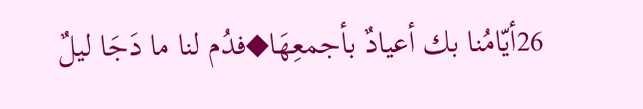26أيّامُنا بك أعيادٌ بأجمعِهَا◆فدُم لنا ما دَجَا ليلٌ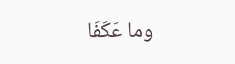وما عَكَفَا